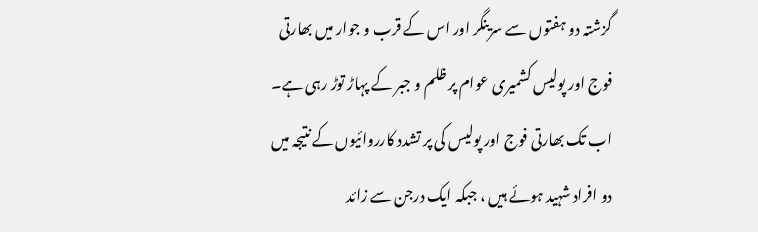گزشتہ دو ہفتوں سے سرینگر اور اس کے قرب و جوار میں بھارتی فوج اور پولیس کشمیری عوام پر ظلم و جبر کے پہاڑ توڑ رہی ہے۔ اب تک بھارتی فوج اور پولیس کی پر تشدد کارروائیوں کے نتیجہ میں دو افراد شہید ہوئے ہیں ، جبکہ ایک درجن سے زائد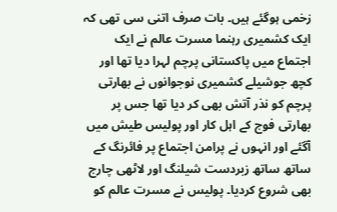زخمی ہوگئے ہیں۔ بات صرف اتنی سی تھی کہ ایک کشمیری رہنما مسرت عالم نے ایک اجتماع میں پاکستانی پرچم لہرا دیا تھا اور کچھ جوشیلے کشمیری نوجوانوں نے بھارتی پرچم کو نذر آتش بھی کر دیا تھا جس پر بھارتی فوج کے اہل کار اور پولیس طیش میں آگئے اور انہوں نے پرامن اجتماع پر فائرنگ کے ساتھ ساتھ زبردست شیلنگ اور لاٹھی چارج بھی شروع کردیا۔ پولیس نے مسرت عالم کو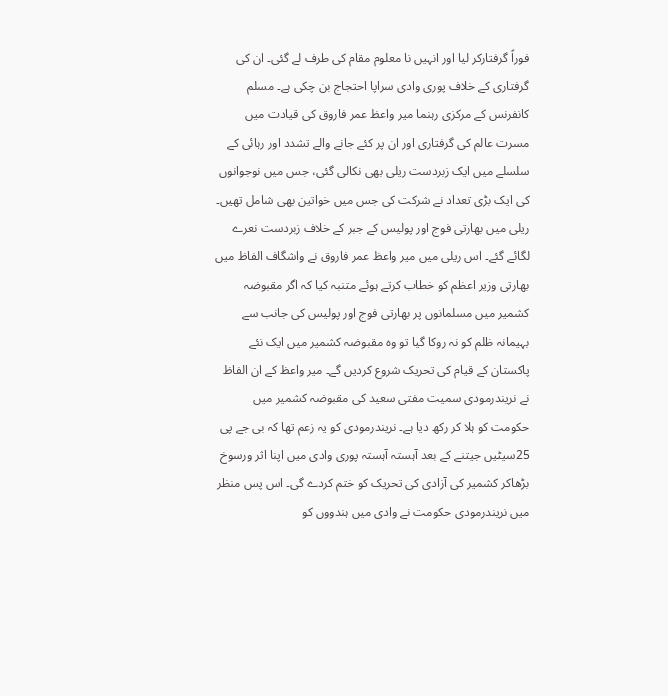فوراً گرفتارکر لیا اور انہیں نا معلوم مقام کی طرف لے گئی۔ ان کی گرفتاری کے خلاف پوری وادی سراپا احتجاج بن چکی ہے۔ مسلم کانفرنس کے مرکزی رہنما میر واعظ عمر فاروق کی قیادت میں مسرت عالم کی گرفتاری اور ان پر کئے جانے والے تشدد اور رہائی کے سلسلے میں ایک زبردست ریلی بھی نکالی گئی، جس میں نوجوانوں کی ایک بڑی تعداد نے شرکت کی جس میں خواتین بھی شامل تھیں۔ ریلی میں بھارتی فوج اور پولیس کے جبر کے خلاف زبردست نعرے لگائے گئے۔ اس ریلی میں میر واعظ عمر فاروق نے واشگاف الفاظ میں بھارتی وزیر اعظم کو خطاب کرتے ہوئے متنبہ کیا کہ اگر مقبوضہ کشمیر میں مسلمانوں پر بھارتی فوج اور پولیس کی جانب سے بہیمانہ ظلم کو نہ روکا گیا تو وہ مقبوضہ کشمیر میں ایک نئے پاکستان کے قیام کی تحریک شروع کردیں گے۔ میر واعظ کے ان الفاظ نے نریندرمودی سمیت مفتی سعید کی مقبوضہ کشمیر میں حکومت کو ہلا کر رکھ دیا ہے۔ نریندرمودی کو یہ زعم تھا کہ بی جے پی 25سیٹیں جیتنے کے بعد آہستہ آہستہ پوری وادی میں اپنا اثر ورسوخ بڑھاکر کشمیر کی آزادی کی تحریک کو ختم کردے گی۔ اس پس منظر میں نریندرمودی حکومت نے وادی میں ہندووں کو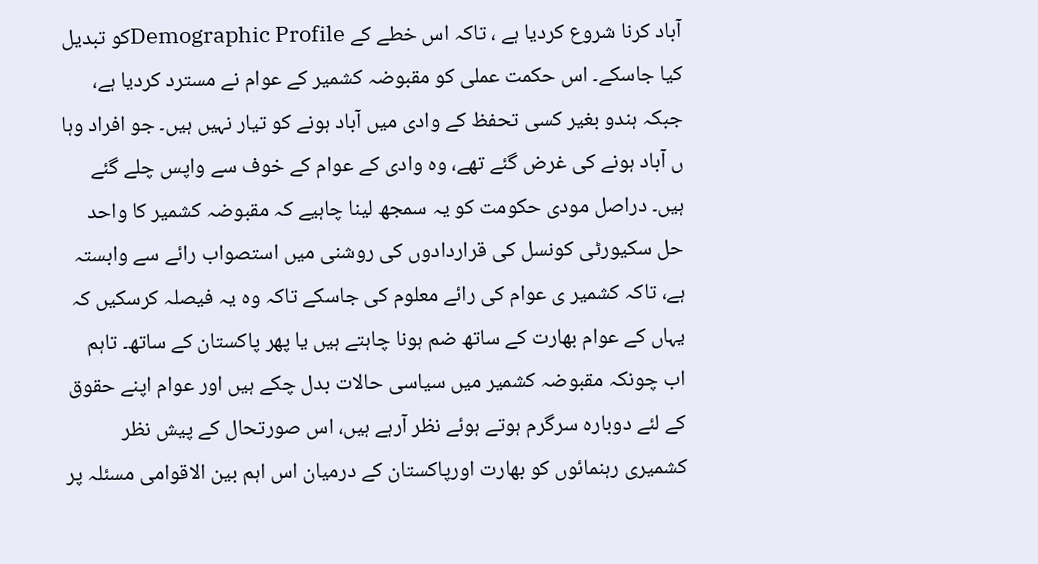آباد کرنا شروع کردیا ہے ، تاکہ اس خطے کے Demographic Profileکو تبدیل کیا جاسکے۔ اس حکمت عملی کو مقبوضہ کشمیر کے عوام نے مسترد کردیا ہے، جبکہ ہندو بغیر کسی تحفظ کے وادی میں آباد ہونے کو تیار نہیں ہیں۔ جو افراد وہا ں آباد ہونے کی غرض گئے تھے، وہ وادی کے عوام کے خوف سے واپس چلے گئے ہیں۔ دراصل مودی حکومت کو یہ سمجھ لینا چاہیے کہ مقبوضہ کشمیر کا واحد حل سکیورٹی کونسل کی قراردادوں کی روشنی میں استصواب رائے سے وابستہ ہے، تاکہ کشمیر ی عوام کی رائے معلوم کی جاسکے تاکہ وہ یہ فیصلہ کرسکیں کہ یہاں کے عوام بھارت کے ساتھ ضم ہونا چاہتے ہیں یا پھر پاکستان کے ساتھ۔ تاہم اب چونکہ مقبوضہ کشمیر میں سیاسی حالات بدل چکے ہیں اور عوام اپنے حقوق کے لئے دوبارہ سرگرم ہوتے ہوئے نظر آرہے ہیں، اس صورتحال کے پیش نظر کشمیری رہنمائوں کو بھارت اورپاکستان کے درمیان اس اہم بین الاقوامی مسئلہ پر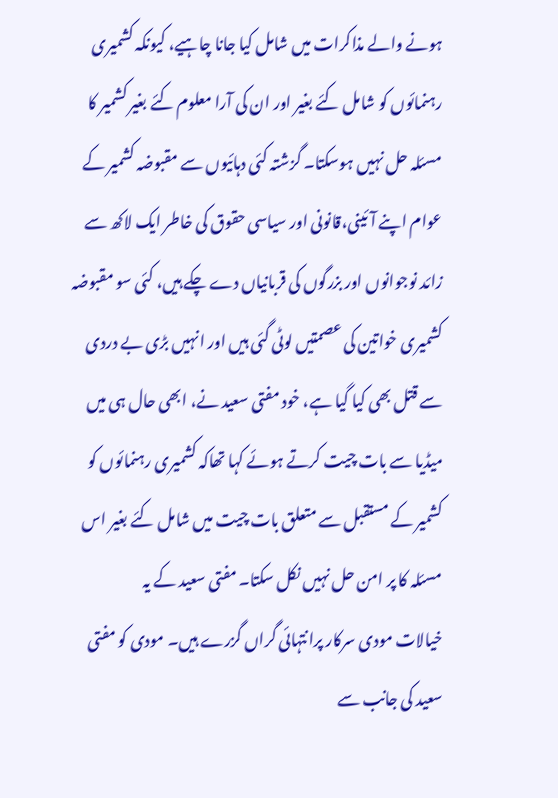ہونے والے مذاکرات میں شامل کیا جانا چاہیے، کیونکہ کشمیری رہنمائوں کو شامل کئے بغیر اور ان کی آرا معلوم کئے بغیر کشمیر کا مسئلہ حل نہیں ہوسکتا۔ گزشتہ کئی دہائیوں سے مقبوضہ کشمیر کے عوام اپنے آئینی،قانونی اور سیاسی حقوق کی خاطر ایک لاکھ سے زائد نوجوانوں اور بزرگوں کی قربانیاں دے چکے ہیں، کئی سو مقبوضہ کشمیری خواتین کی عصمتیں لوٹی گئی ہیں اور انہیں بڑی بے دردی سے قتل بھی کیا گیا ہے، خود مفتی سعید نے، ابھی حال ہی میں میڈیا سے بات چیت کرتے ہوئے کہا تھاکہ کشمیری رہنمائوں کو کشمیر کے مستقبل سے متعلق بات چیت میں شامل کئے بغیر اس مسئلہ کا پر امن حل نہیں نکل سکتا۔ مفتی سعید کے یہ
خیالات مودی سرکار پرانتہائی گراں گزرے ہیں۔ مودی کو مفتی سعید کی جانب سے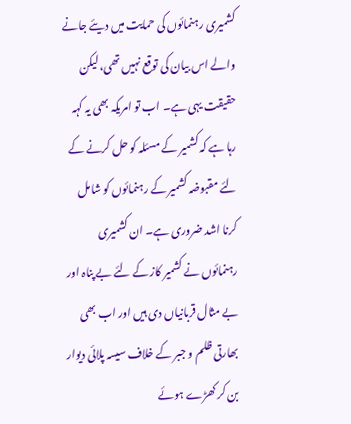کشمیری رہنمائوں کی حمایت میں دیئے جانے والے اس بیان کی توقع نہیں تھی، لیکن حقیقت یہی ہے۔ اب تو امریکہ بھی یہ کہہ رہا ہے کہ کشمیر کے مسئلہ کو حل کرنے کے لئے مقبوضہ کشمیر کے رہنمائوں کو شامل کرنا اشد ضروری ہے۔ ان کشمیری رہنمائوں نے کشمیر کاز کے لئے بے پناہ اور بے مثال قربانیاں دی ہیں اور اب بھی بھارتی ظلم و جبر کے خلاف سیسہ پلائی دیوار بن کر کھڑے ہوئے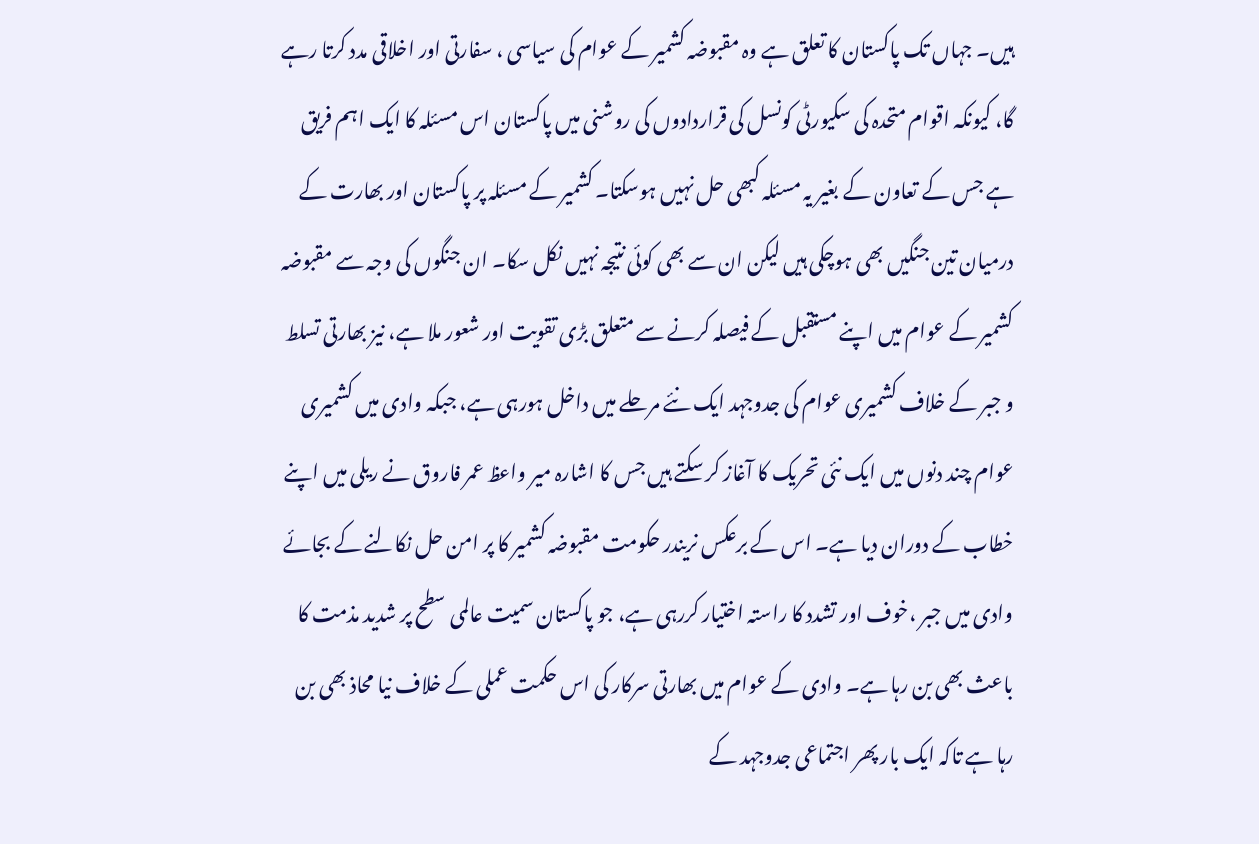ہیں۔ جہاں تک پاکستان کا تعلق ہے وہ مقبوضہ کشمیر کے عوام کی سیاسی ، سفارتی اور اخلاقی مدد کرتا رہے گا، کیونکہ اقوام متحدہ کی سکیورٹی کونسل کی قراردادوں کی روشنی میں پاکستان اس مسئلہ کا ایک اہم فریق ہے جس کے تعاون کے بغیر یہ مسئلہ کبھی حل نہیں ہوسکتا۔ کشمیر کے مسئلہ پر پاکستان اور بھارت کے درمیان تین جنگیں بھی ہوچکی ہیں لیکن ان سے بھی کوئی نتیجہ نہیں نکل سکا۔ ان جنگوں کی وجہ سے مقبوضہ کشمیر کے عوام میں اپنے مستقبل کے فیصلہ کرنے سے متعلق بڑی تقویت اور شعور ملا ہے، نیز بھارتی تسلط و جبر کے خلاف کشمیری عوام کی جدوجہد ایک نئے مرحلے میں داخل ہورہی ہے، جبکہ وادی میں کشمیری
عوام چند دنوں میں ایک نئی تحریک کا آغاز کر سکتے ہیں جس کا اشارہ میر واعظ عمر فاروق نے ریلی میں اپنے خطاب کے دوران دیا ہے۔ اس کے برعکس نریندر حکومت مقبوضہ کشمیر کا پر امن حل نکالنے کے بجائے وادی میں جبر ،خوف اور تشدد کا راستہ اختیار کررہی ہے، جو پاکستان سمیت عالمی سطح پر شدید مذمت کا باعث بھی بن رہا ہے۔ وادی کے عوام میں بھارتی سرکار کی اس حکمت عملی کے خلاف نیا محاذ بھی بن رہا ہے تاکہ ایک بار پھر اجتماعی جدوجہد کے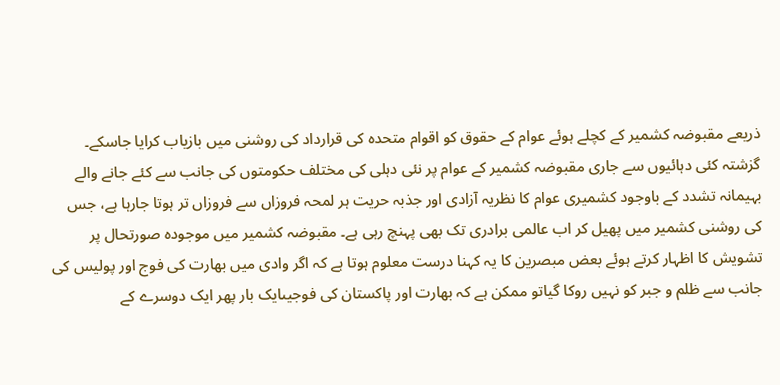ذریعے مقبوضہ کشمیر کے کچلے ہوئے عوام کے حقوق کو اقوام متحدہ کی قرارداد کی روشنی میں بازیاب کرایا جاسکے۔ گزشتہ کئی دہائیوں سے جاری مقبوضہ کشمیر کے عوام پر نئی دہلی کی مختلف حکومتوں کی جانب سے کئے جانے والے بہیمانہ تشدد کے باوجود کشمیری عوام کا نظریہ آزادی اور جذبہ حریت ہر لمحہ فروزاں سے فروزاں تر ہوتا جارہا ہے، جس کی روشنی کشمیر میں پھیل کر اب عالمی برادری تک بھی پہنچ رہی ہے۔ مقبوضہ کشمیر میں موجودہ صورتحال پر تشویش کا اظہار کرتے ہوئے بعض مبصرین کا یہ کہنا درست معلوم ہوتا ہے کہ اگر وادی میں بھارت کی فوج اور پولیس کی جانب سے ظلم و جبر کو نہیں روکا گیاتو ممکن ہے کہ بھارت اور پاکستان کی فوجیںایک بار پھر ایک دوسرے کے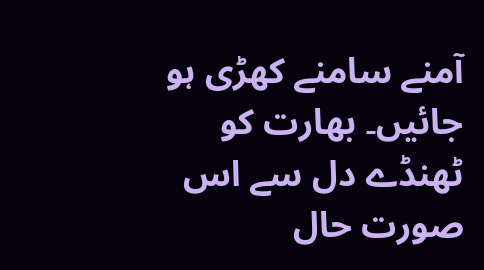آمنے سامنے کھڑی ہو جائیں۔ بھارت کو ٹھنڈے دل سے اس صورت حال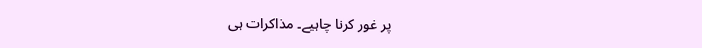پر غور کرنا چاہیے۔ مذاکرات ہی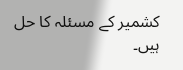کشمیر کے مسئلہ کا حل ہیں۔